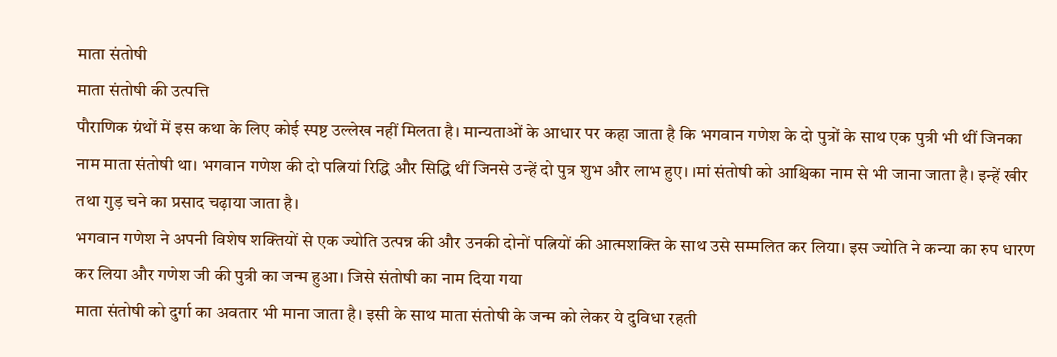माता संतोषी
माता संतोषी की उत्पत्ति
पौराणिक ग्रंथों में इस कथा के लिए कोई स्पष्ट उल्लेख नहीं मिलता है। मान्यताओं के आधार पर कहा जाता है कि भगवान गणेश के दो पुत्रों के साथ एक पुत्री भी थीं जिनका नाम माता संतोषी था। भगवान गणेश की दो पत्नियां रिद्धि और सिद्धि थीं जिनसे उन्हें दो पुत्र शुभ और लाभ हुए। ।मां संतोषी को आश्चिका नाम से भी जाना जाता है। इन्हें खीर तथा गुड़ चने का प्रसाद चढ़ाया जाता है।
भगवान गणेश ने अपनी विशेष शक्तियों से एक ज्योति उत्पन्न की और उनकी दोनों पत्नियों की आत्मशक्ति के साथ उसे सम्मलित कर लिया। इस ज्योति ने कन्या का रुप धारण कर लिया और गणेश जी की पुत्री का जन्म हुआ। जिसे संतोषी का नाम दिया गया
माता संतोषी को दुर्गा का अवतार भी माना जाता है। इसी के साथ माता संतोषी के जन्म को लेकर ये दुविधा रहती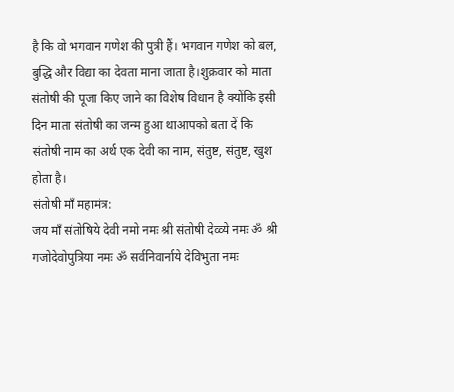है कि वो भगवान गणेश की पुत्री हैं। भगवान गणेश को बल, बुद्धि और विद्या का देवता माना जाता है।शुक्रवार को माता संतोषी की पूजा किए जाने का विशेष विधान है क्योंकि इसी दिन माता संतोषी का जन्म हुआ थाआपको बता दें कि संतोषी नाम का अर्थ एक देवी का नाम, संतुष्ट, संतुष्ट, खुश होता है।
संतोषी माँ महामंत्र:
जय माँ संतोषिये देवी नमो नमः श्री संतोषी देव्व्ये नमः ॐ श्री गजोदेवोपुत्रिया नमः ॐ सर्वनिवार्नाये देविभुता नमः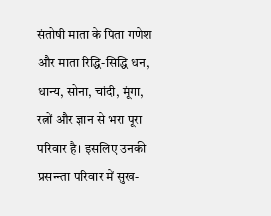संतोषी माता के पिता गणेश और माता रिद्धि-सिद्धि धन, धान्य, सोना, चांदी, मूंगा, रत्नों और ज्ञान से भरा पूरा परिवार है। इसलिए उनकी प्रसन्न्ता परिवार में सुख-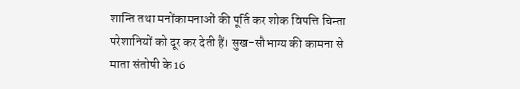शान्ति तथा मनोंकामनाओं की पूर्ति कर शोक विपत्ति चिन्ता परेशानियों को दूर कर देती हैं। सुख-सौभाग्य की कामना से माता संतोषी के 16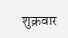शुक्रवार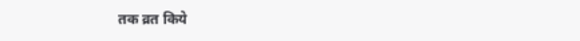तक व्रत किये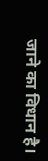जाने का विधान है।